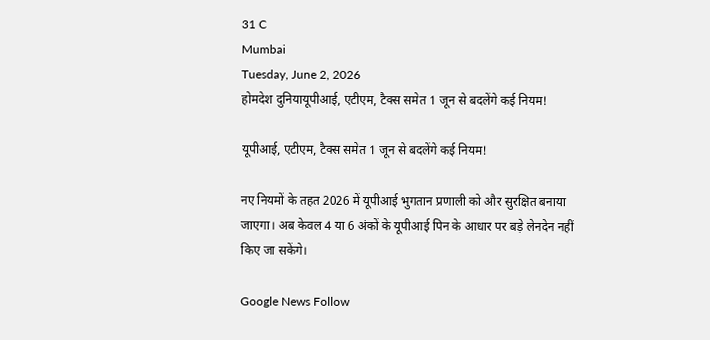31 C
Mumbai
Tuesday, June 2, 2026
होमदेश दुनियायूपीआई, एटीएम, टैक्स समेत 1 जून से बदलेंगे कई नियम!

यूपीआई, एटीएम, टैक्स समेत 1 जून से बदलेंगे कई नियम!

नए नियमों के तहत 2026 में यूपीआई भुगतान प्रणाली को और सुरक्षित बनाया जाएगा। अब केवल 4 या 6 अंकों के यूपीआई पिन के आधार पर बड़े लेनदेन नहीं किए जा सकेंगे।

Google News Follow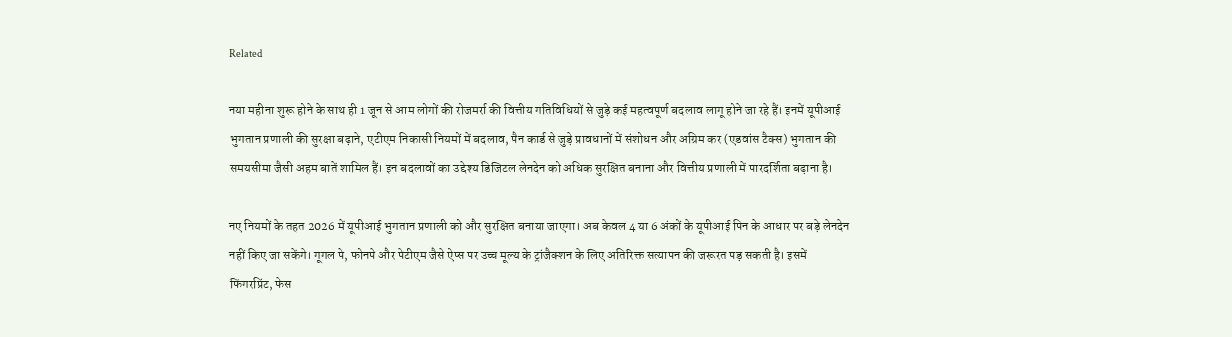Related

नया महीना शुरू होने के साथ ही 1 जून से आम लोगों की रोजमर्रा की वित्तीय गतिविधियों से जुड़े कई महत्वपूर्ण बदलाव लागू होने जा रहे हैं। इनमें यूपीआई भुगतान प्रणाली की सुरक्षा बढ़ाने, एटीएम निकासी नियमों में बदलाव, पैन कार्ड से जुड़े प्रावधानों में संशोधन और अग्रिम कर (एडवांस टैक्स) भुगतान की समयसीमा जैसी अहम बातें शामिल हैं। इन बदलावों का उद्देश्य डिजिटल लेनदेन को अधिक सुरक्षित बनाना और वित्तीय प्रणाली में पारदर्शिता बढ़ाना है।

नए नियमों के तहत 2026 में यूपीआई भुगतान प्रणाली को और सुरक्षित बनाया जाएगा। अब केवल 4 या 6 अंकों के यूपीआई पिन के आधार पर बड़े लेनदेन नहीं किए जा सकेंगे। गूगल पे, फोनपे और पेटीएम जैसे ऐप्स पर उच्च मूल्य के ट्रांजैक्शन के लिए अतिरिक्त सत्यापन की जरूरत पड़ सकती है। इसमें फिंगरप्रिंट, फेस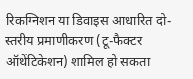रिकग्निशन या डिवाइस आधारित दो-स्तरीय प्रमाणीकरण (टू-फैक्टर ऑथेंटिकेशन) शामिल हो सकता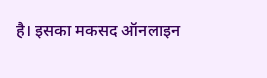है। इसका मकसद ऑनलाइन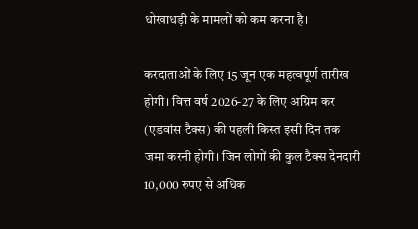धोखाधड़ी के मामलों को कम करना है।

करदाताओं के लिए 15 जून एक महत्वपूर्ण तारीख होगी। वित्त वर्ष 2026-27 के लिए अग्रिम कर (एडवांस टैक्स) की पहली किस्त इसी दिन तक जमा करनी होगी। जिन लोगों की कुल टैक्स देनदारी 10,000 रुपए से अधिक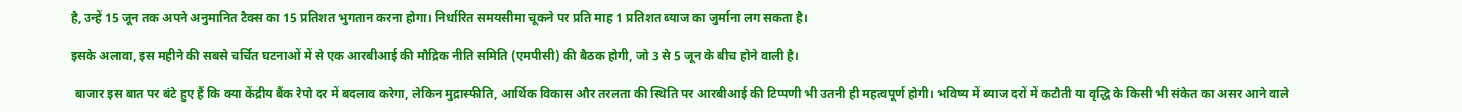है, उन्हें 15 जून तक अपने अनुमानित टैक्स का 15 प्रतिशत भुगतान करना होगा। निर्धारित समयसीमा चूकने पर प्रति माह 1 प्रतिशत ब्याज का जुर्माना लग सकता है।

इसके अलावा, इस महीने की सबसे चर्चित घटनाओं में से एक आरबीआई की मौद्रिक नीति समिति (एमपीसी) की बैठक होगी, जो 3 से 5 जून के बीच होने वाली है।

 बाजार इस बात पर बंटे हुए हैं कि क्या केंद्रीय बैंक रेपो दर में बदलाव करेगा, लेकिन मुद्रास्फीति, आर्थिक विकास और तरलता की स्थिति पर आरबीआई की टिप्पणी भी उतनी ही महत्वपूर्ण होगी। भविष्य में ब्याज दरों में कटौती या वृद्धि के किसी भी संकेत का असर आने वाले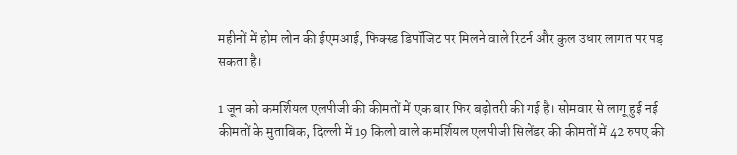महीनों में होम लोन की ईएमआई, फिक्स्ड डिपॉजिट पर मिलने वाले रिटर्न और कुल उधार लागत पर पड़ सकता है।

1 जून को कमर्शियल एलपीजी की कीमतों में एक बार फिर बढ़ोतरी की गई है। सोमवार से लागू हुई नई कीमतों के मुताबिक, दिल्ली में 19 किलो वाले कमर्शियल एलपीजी सिलेंडर की कीमतों में 42 रुपए की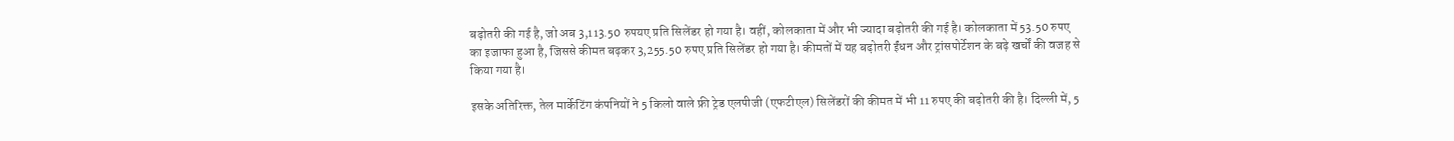बढ़ोतरी की गई है, जो अब 3,113.50 रुपयए प्रति सिलेंडर हो गया है। वहीं, कोलकाता में और भी ज्यादा बढ़ोतरी की गई है। कोलकाता में 53.50 रुपए का इजाफा हुआ है, जिससे कीमत बढ़कर 3,255.50 रुपए प्रति सिलेंडर हो गया है। कीमतों में यह बढ़ोतरी ईंधन और ट्रांसपोर्टेशन के बढ़े खर्चों की वजह से किया गया है।

इसके अतिरिक्त, तेल मार्केटिंग कंपनियों ने 5 किलो वाले फ्री ट्रेड एलपीजी (एफटीएल) सिलेंडरों की कीमत में भी 11 रुपए की बढ़ोतरी की है। दिल्ली में, 5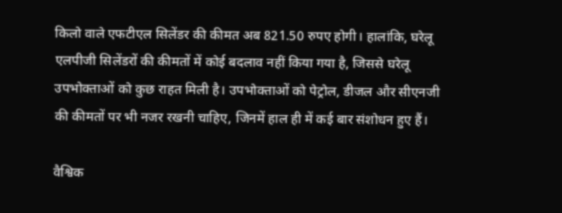किलो वाले एफटीएल सिलेंडर की कीमत अब 821.50 रुपए होगी। हालांकि, घरेलू एलपीजी सिलेंडरों की कीमतों में कोई बदलाव नहीं किया गया है, जिससे घरेलू उपभोक्ताओं को कुछ राहत मिली है। उपभोक्ताओं को पेट्रोल, डीजल और सीएनजी की कीमतों पर भी नजर रखनी चाहिए, जिनमें हाल ही में कई बार संशोधन हुए हैं।

वैश्विक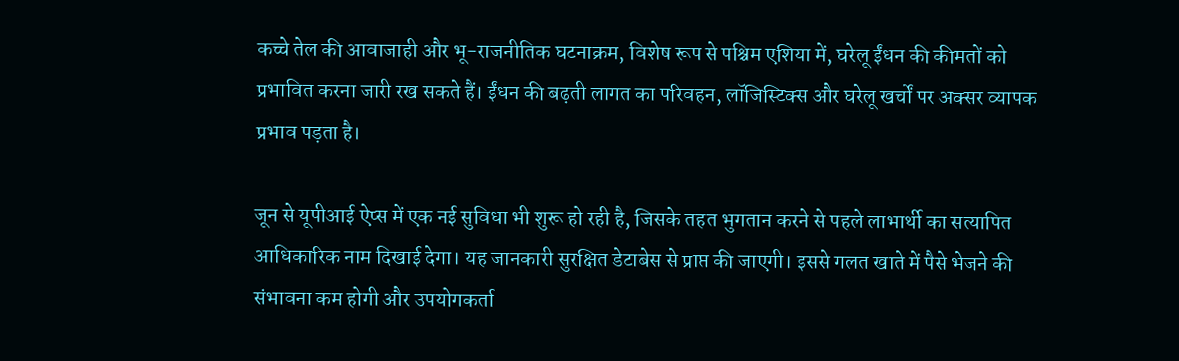कच्चे तेल की आवाजाही और भू-राजनीतिक घटनाक्रम, विशेष रूप से पश्चिम एशिया में, घरेलू ईंधन की कीमतों को प्रभावित करना जारी रख सकते हैं। ईंधन की बढ़ती लागत का परिवहन, लॉजिस्टिक्स और घरेलू खर्चों पर अक्सर व्यापक प्रभाव पड़ता है।

जून से यूपीआई ऐप्स में एक नई सुविधा भी शुरू हो रही है, जिसके तहत भुगतान करने से पहले लाभार्थी का सत्यापित आधिकारिक नाम दिखाई देगा। यह जानकारी सुरक्षित डेटाबेस से प्राप्त की जाएगी। इससे गलत खाते में पैसे भेजने की संभावना कम होगी और उपयोगकर्ता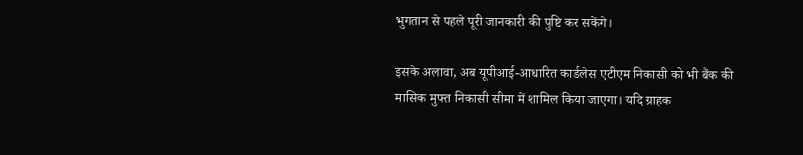भुगतान से पहले पूरी जानकारी की पुष्टि कर सकेंगे।

इसके अलावा, अब यूपीआई-आधारित कार्डलेस एटीएम निकासी को भी बैंक की मासिक मुफ्त निकासी सीमा में शामिल किया जाएगा। यदि ग्राहक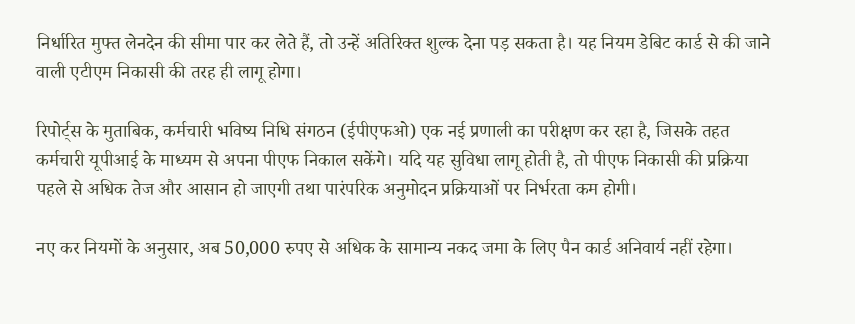निर्धारित मुफ्त लेनदेन की सीमा पार कर लेते हैं, तो उन्हें अतिरिक्त शुल्क देना पड़ सकता है। यह नियम डेबिट कार्ड से की जाने वाली एटीएम निकासी की तरह ही लागू होगा।

रिपोर्ट्स के मुताबिक, कर्मचारी भविष्य निधि संगठन (ईपीएफओ) एक नई प्रणाली का परीक्षण कर रहा है, जिसके तहत कर्मचारी यूपीआई के माध्यम से अपना पीएफ निकाल सकेंगे। यदि यह सुविधा लागू होती है, तो पीएफ निकासी की प्रक्रिया पहले से अधिक तेज और आसान हो जाएगी तथा पारंपरिक अनुमोदन प्रक्रियाओं पर निर्भरता कम होगी।

नए कर नियमों के अनुसार, अब 50,000 रुपए से अधिक के सामान्य नकद जमा के लिए पैन कार्ड अनिवार्य नहीं रहेगा।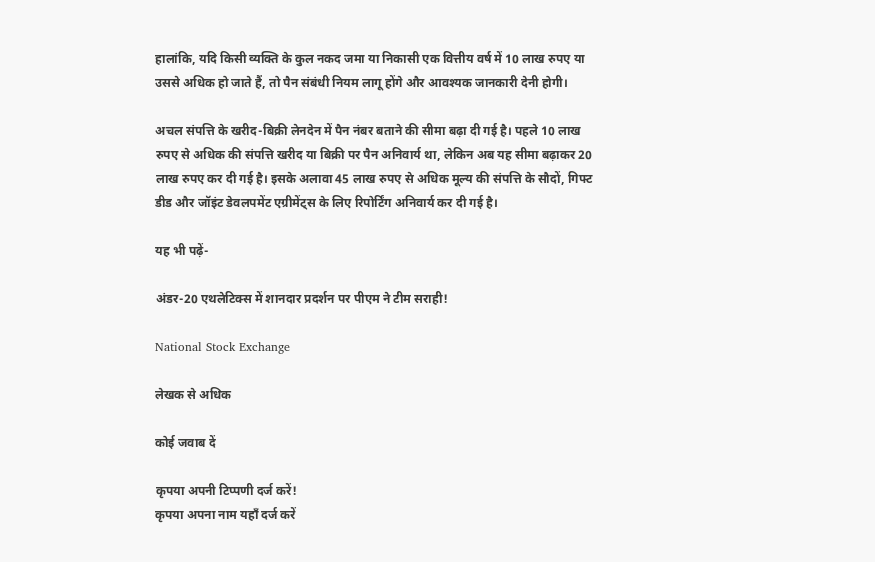हालांकि, यदि किसी व्यक्ति के कुल नकद जमा या निकासी एक वित्तीय वर्ष में 10 लाख रुपए या उससे अधिक हो जाते हैं, तो पैन संबंधी नियम लागू होंगे और आवश्यक जानकारी देनी होगी।

अचल संपत्ति के खरीद-बिक्री लेनदेन में पैन नंबर बताने की सीमा बढ़ा दी गई है। पहले 10 लाख रुपए से अधिक की संपत्ति खरीद या बिक्री पर पैन अनिवार्य था, लेकिन अब यह सीमा बढ़ाकर 20 लाख रुपए कर दी गई है। इसके अलावा 45 लाख रुपए से अधिक मूल्य की संपत्ति के सौदों, गिफ्ट डीड और जॉइंट डेवलपमेंट एग्रीमेंट्स के लिए रिपोर्टिंग अनिवार्य कर दी गई है।

यह भी पढ़ें-

अंडर-20 एथलेटिक्स में शानदार प्रदर्शन पर पीएम ने टीम सराही!

National Stock Exchange

लेखक से अधिक

कोई जवाब दें

कृपया अपनी टिप्पणी दर्ज करें!
कृपया अपना नाम यहाँ दर्ज करें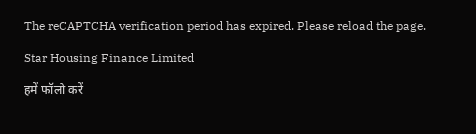The reCAPTCHA verification period has expired. Please reload the page.

Star Housing Finance Limited

हमें फॉलो करें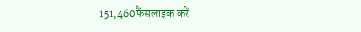151,460फैंसलाइक करें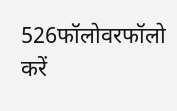526फॉलोवरफॉलो करें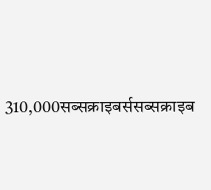310,000सब्सक्राइबर्ससब्सक्राइब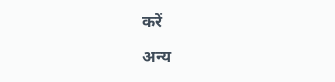करें

अन्य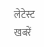लेटेस्ट खबरें